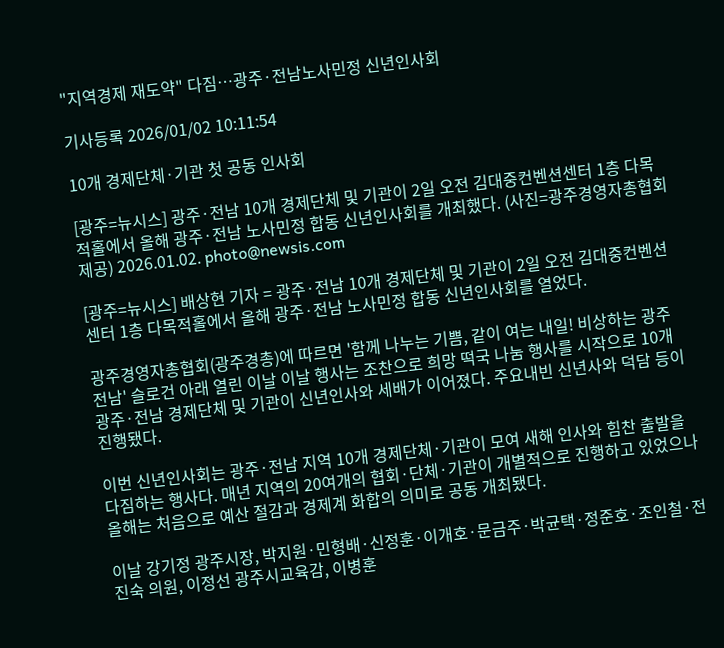"지역경제 재도약" 다짐…광주·전남노사민정 신년인사회

기사등록 2026/01/02 10:11:54

10개 경제단체·기관 첫 공동 인사회

[광주=뉴시스] 광주·전남 10개 경제단체 및 기관이 2일 오전 김대중컨벤션센터 1층 다목적홀에서 올해 광주·전남 노사민정 합동 신년인사회를 개최했다. (사진=광주경영자총협회 제공) 2026.01.02. photo@newsis.com

[광주=뉴시스] 배상현 기자 = 광주·전남 10개 경제단체 및 기관이 2일 오전 김대중컨벤션센터 1층 다목적홀에서 올해 광주·전남 노사민정 합동 신년인사회를 열었다.

광주경영자총협회(광주경총)에 따르면 '함께 나누는 기쁨, 같이 여는 내일! 비상하는 광주전남' 슬로건 아래 열린 이날 이날 행사는 조찬으로 희망 떡국 나눔 행사를 시작으로 10개 광주·전남 경제단체 및 기관이 신년인사와 세배가 이어졌다. 주요내빈 신년사와 덕담 등이 진행됐다.

이번 신년인사회는 광주·전남 지역 10개 경제단체·기관이 모여 새해 인사와 힘찬 출발을 다짐하는 행사다. 매년 지역의 20여개의 협회·단체·기관이 개별적으로 진행하고 있었으나 올해는 처음으로 예산 절감과 경제계 화합의 의미로 공동 개최됐다.

이날 강기정 광주시장, 박지원·민형배·신정훈·이개호·문금주·박균택·정준호·조인철·전진숙 의원, 이정선 광주시교육감, 이병훈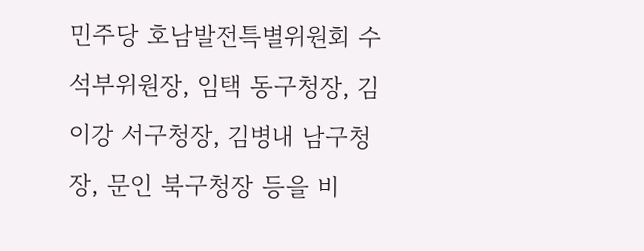민주당 호남발전특별위원회 수석부위원장, 임택 동구청장, 김이강 서구청장, 김병내 남구청장, 문인 북구청장 등을 비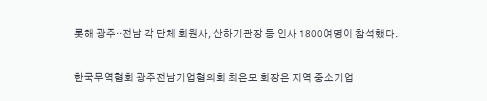롯해 광주··전남 각 단체 회원사, 산하기관장 등 인사 1800여명이 참석했다.

한국무역협회 광주전남기업협의회 최은모 회장은 지역 중소기업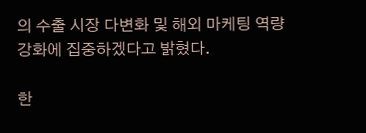의 수출 시장 다변화 및 해외 마케팅 역량 강화에 집중하겠다고 밝혔다.

한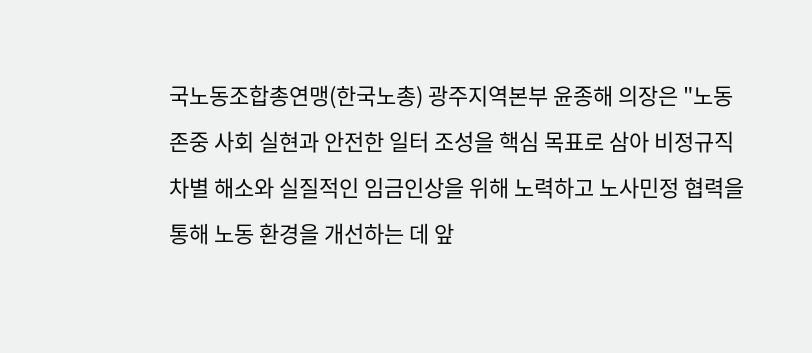국노동조합총연맹(한국노총) 광주지역본부 윤종해 의장은 "노동 존중 사회 실현과 안전한 일터 조성을 핵심 목표로 삼아 비정규직 차별 해소와 실질적인 임금인상을 위해 노력하고 노사민정 협력을 통해 노동 환경을 개선하는 데 앞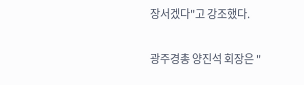장서겠다"고 강조했다.

광주경총 양진석 회장은 "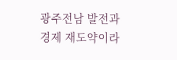광주전남 발전과 경제 재도약이라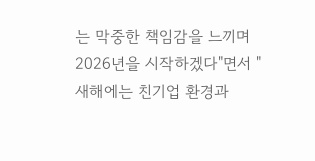는 막중한 책임감을 느끼며 2026년을 시작하겠다"면서 "새해에는 친기업 환경과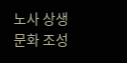노사 상생 문화 조성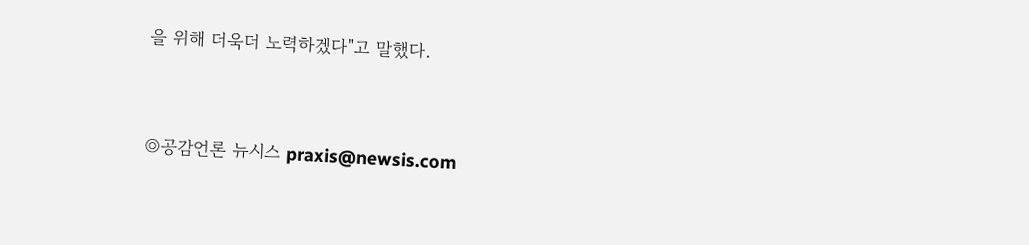을 위해 더욱더 노력하겠다"고 말했다.


◎공감언론 뉴시스 praxis@newsis.com